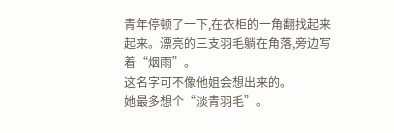青年停顿了一下,在衣柜的一角翻找起来起来。漂亮的三支羽毛躺在角落,旁边写着“烟雨”。
这名字可不像他姐会想出来的。
她最多想个“淡青羽毛”。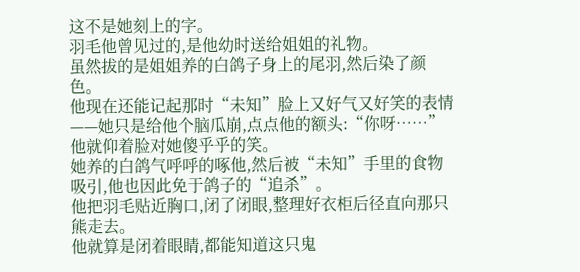这不是她刻上的字。
羽毛他曾见过的,是他幼时送给姐姐的礼物。
虽然拔的是姐姐养的白鸽子身上的尾羽,然后染了颜色。
他现在还能记起那时“未知”脸上又好气又好笑的表情——她只是给他个脑瓜崩,点点他的额头:“你呀……”他就仰着脸对她傻乎乎的笑。
她养的白鸽气呼呼的啄他,然后被“未知”手里的食物吸引,他也因此免于鸽子的“追杀”。
他把羽毛贴近胸口,闭了闭眼,整理好衣柜后径直向那只熊走去。
他就算是闭着眼睛,都能知道这只鬼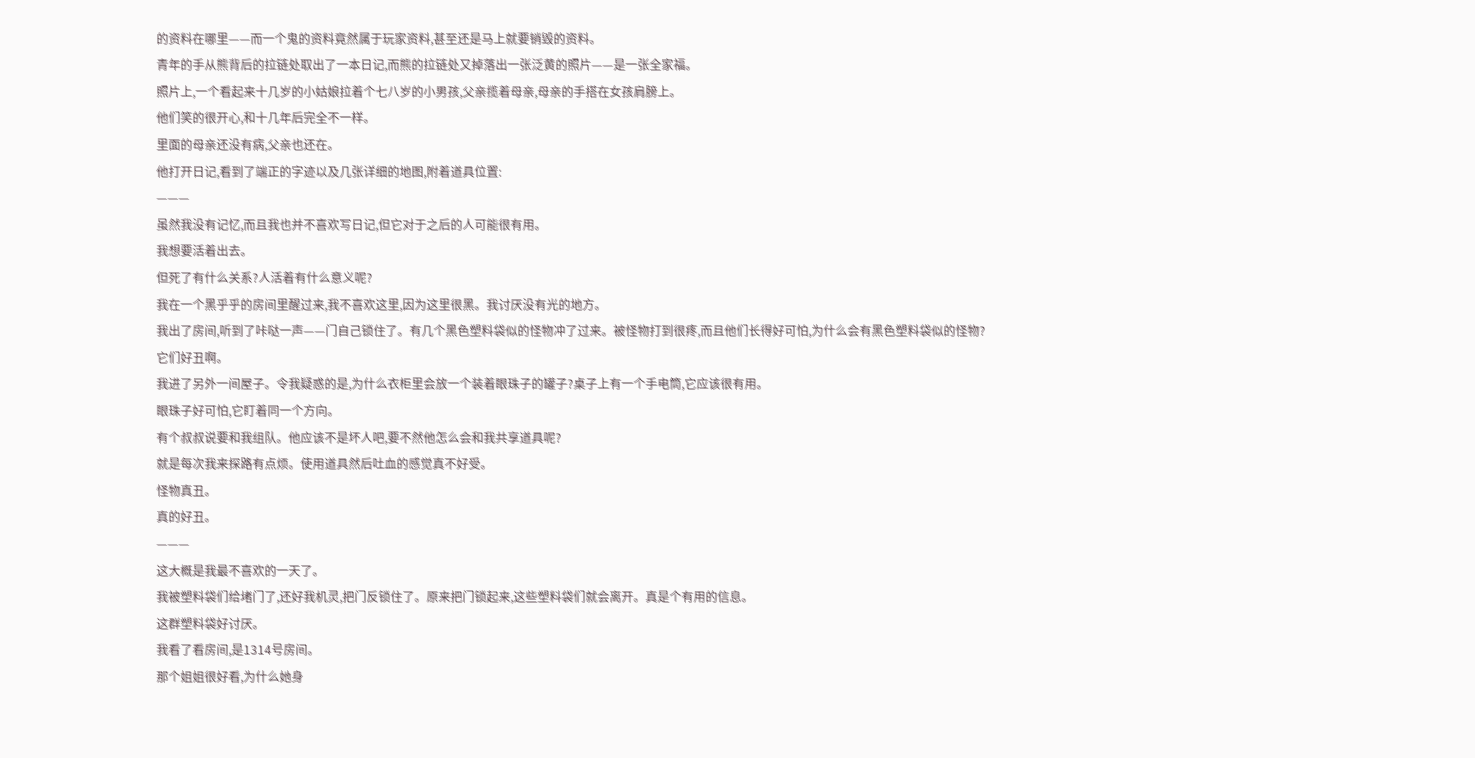的资料在哪里——而一个鬼的资料竟然属于玩家资料,甚至还是马上就要销毁的资料。
青年的手从熊背后的拉链处取出了一本日记,而熊的拉链处又掉落出一张泛黄的照片——是一张全家福。
照片上,一个看起来十几岁的小姑娘拉着个七八岁的小男孩,父亲揽着母亲,母亲的手搭在女孩肩膀上。
他们笑的很开心,和十几年后完全不一样。
里面的母亲还没有病,父亲也还在。
他打开日记,看到了端正的字迹以及几张详细的地图,附着道具位置:
———
虽然我没有记忆,而且我也并不喜欢写日记,但它对于之后的人可能很有用。
我想要活着出去。
但死了有什么关系?人活着有什么意义呢?
我在一个黑乎乎的房间里醒过来,我不喜欢这里,因为这里很黑。我讨厌没有光的地方。
我出了房间,听到了咔哒一声——门自己锁住了。有几个黑色塑料袋似的怪物冲了过来。被怪物打到很疼,而且他们长得好可怕,为什么会有黑色塑料袋似的怪物?
它们好丑啊。
我进了另外一间屋子。令我疑惑的是,为什么衣柜里会放一个装着眼珠子的罐子?桌子上有一个手电筒,它应该很有用。
眼珠子好可怕,它盯着同一个方向。
有个叔叔说要和我组队。他应该不是坏人吧,要不然他怎么会和我共享道具呢?
就是每次我来探路有点烦。使用道具然后吐血的感觉真不好受。
怪物真丑。
真的好丑。
———
这大概是我最不喜欢的一天了。
我被塑料袋们给堵门了,还好我机灵,把门反锁住了。原来把门锁起来,这些塑料袋们就会离开。真是个有用的信息。
这群塑料袋好讨厌。
我看了看房间,是1314号房间。
那个姐姐很好看,为什么她身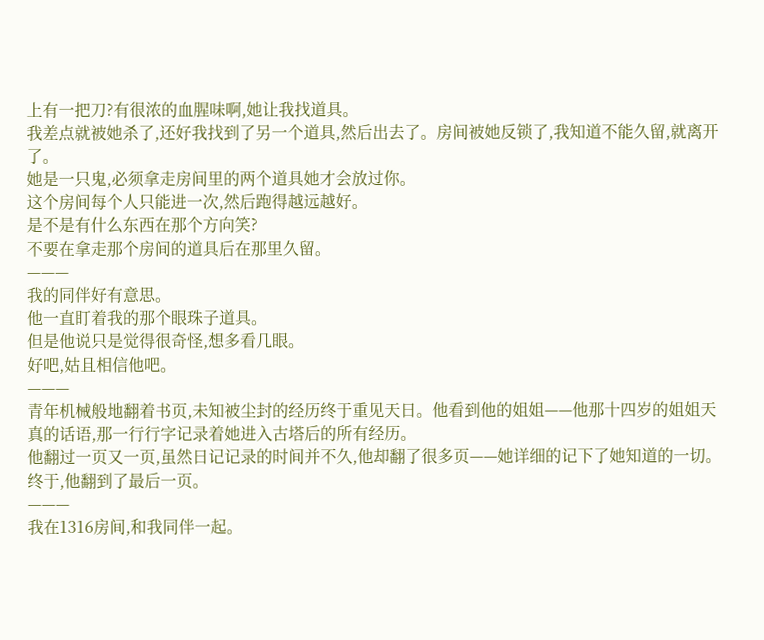上有一把刀?有很浓的血腥味啊,她让我找道具。
我差点就被她杀了,还好我找到了另一个道具,然后出去了。房间被她反锁了,我知道不能久留,就离开了。
她是一只鬼,必须拿走房间里的两个道具她才会放过你。
这个房间每个人只能进一次,然后跑得越远越好。
是不是有什么东西在那个方向笑?
不要在拿走那个房间的道具后在那里久留。
———
我的同伴好有意思。
他一直盯着我的那个眼珠子道具。
但是他说只是觉得很奇怪,想多看几眼。
好吧,姑且相信他吧。
———
青年机械般地翻着书页,未知被尘封的经历终于重见天日。他看到他的姐姐——他那十四岁的姐姐天真的话语,那一行行字记录着她进入古塔后的所有经历。
他翻过一页又一页,虽然日记记录的时间并不久,他却翻了很多页——她详细的记下了她知道的一切。
终于,他翻到了最后一页。
———
我在1316房间,和我同伴一起。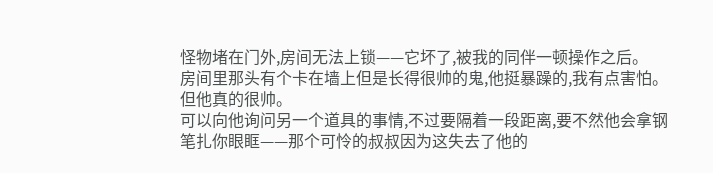怪物堵在门外,房间无法上锁——它坏了,被我的同伴一顿操作之后。
房间里那头有个卡在墙上但是长得很帅的鬼,他挺暴躁的,我有点害怕。
但他真的很帅。
可以向他询问另一个道具的事情,不过要隔着一段距离,要不然他会拿钢笔扎你眼眶——那个可怜的叔叔因为这失去了他的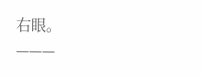右眼。
———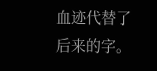血迹代替了后来的字。